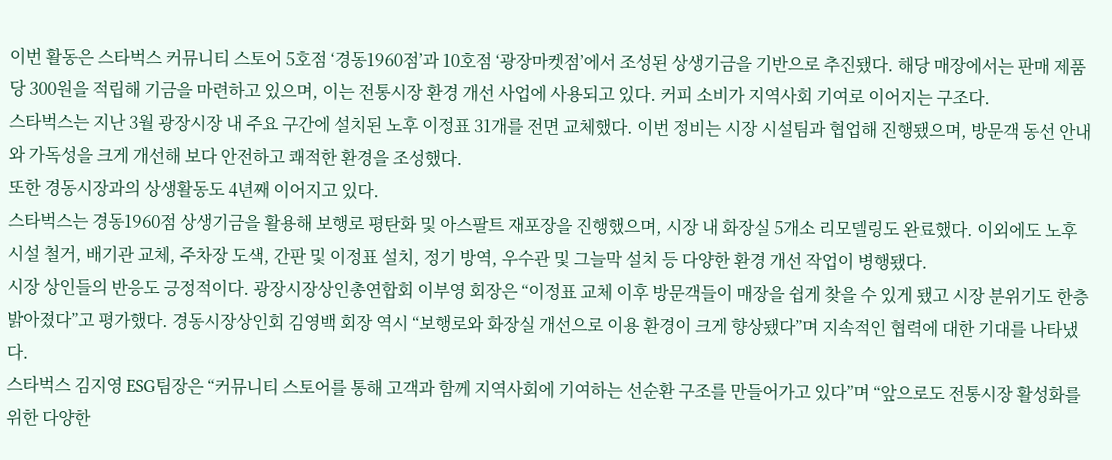이번 활동은 스타벅스 커뮤니티 스토어 5호점 ‘경동1960점’과 10호점 ‘광장마켓점’에서 조성된 상생기금을 기반으로 추진됐다. 해당 매장에서는 판매 제품당 300원을 적립해 기금을 마련하고 있으며, 이는 전통시장 환경 개선 사업에 사용되고 있다. 커피 소비가 지역사회 기여로 이어지는 구조다.
스타벅스는 지난 3월 광장시장 내 주요 구간에 설치된 노후 이정표 31개를 전면 교체했다. 이번 정비는 시장 시설팀과 협업해 진행됐으며, 방문객 동선 안내와 가독성을 크게 개선해 보다 안전하고 쾌적한 환경을 조성했다.
또한 경동시장과의 상생활동도 4년째 이어지고 있다.
스타벅스는 경동1960점 상생기금을 활용해 보행로 평탄화 및 아스팔트 재포장을 진행했으며, 시장 내 화장실 5개소 리모델링도 완료했다. 이외에도 노후시설 철거, 배기관 교체, 주차장 도색, 간판 및 이정표 설치, 정기 방역, 우수관 및 그늘막 설치 등 다양한 환경 개선 작업이 병행됐다.
시장 상인들의 반응도 긍정적이다. 광장시장상인총연합회 이부영 회장은 “이정표 교체 이후 방문객들이 매장을 쉽게 찾을 수 있게 됐고 시장 분위기도 한층 밝아졌다”고 평가했다. 경동시장상인회 김영백 회장 역시 “보행로와 화장실 개선으로 이용 환경이 크게 향상됐다”며 지속적인 협력에 대한 기대를 나타냈다.
스타벅스 김지영 ESG팀장은 “커뮤니티 스토어를 통해 고객과 함께 지역사회에 기여하는 선순환 구조를 만들어가고 있다”며 “앞으로도 전통시장 활성화를 위한 다양한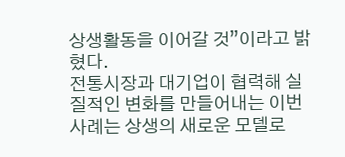상생활동을 이어갈 것”이라고 밝혔다.
전통시장과 대기업이 협력해 실질적인 변화를 만들어내는 이번 사례는 상생의 새로운 모델로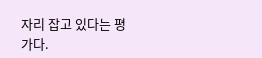자리 잡고 있다는 평가다.